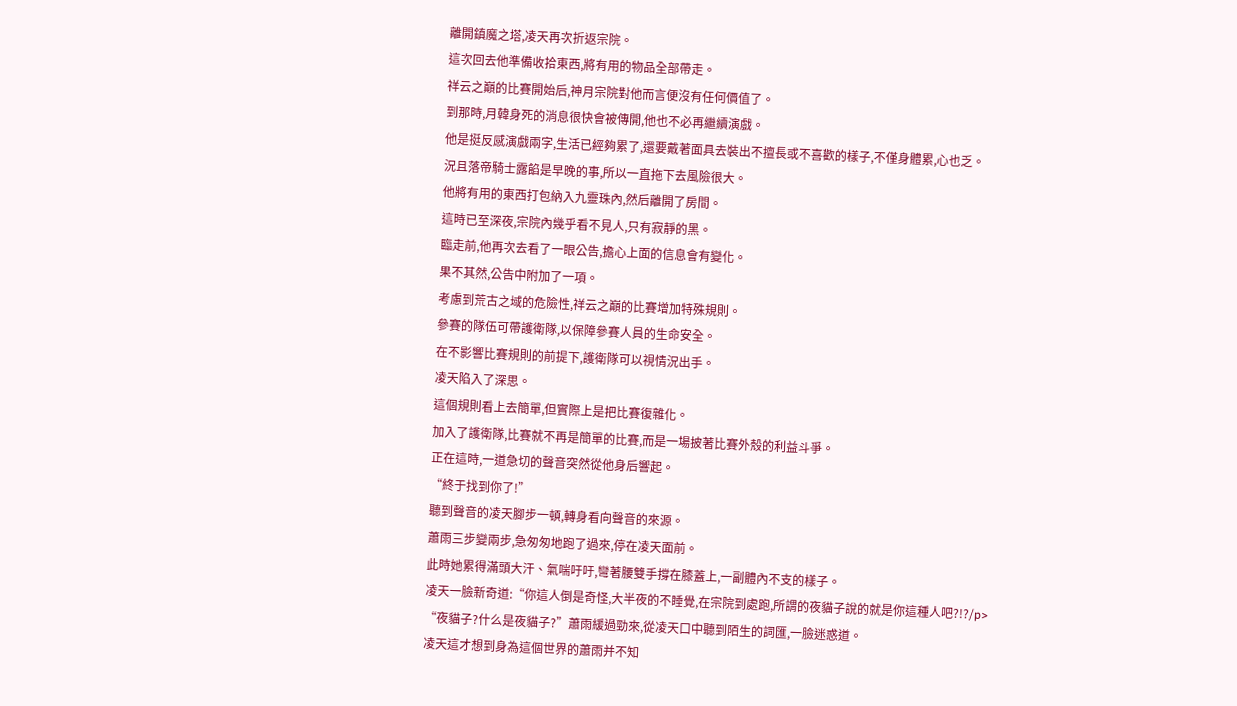離開鎮魔之塔,凌天再次折返宗院。
這次回去他準備收拾東西,將有用的物品全部帶走。
祥云之巔的比賽開始后,神月宗院對他而言便沒有任何價值了。
到那時,月韓身死的消息很快會被傳開,他也不必再繼續演戲。
他是挺反感演戲兩字,生活已經夠累了,還要戴著面具去裝出不擅長或不喜歡的樣子,不僅身體累,心也乏。
況且落帝騎士露餡是早晚的事,所以一直拖下去風險很大。
他將有用的東西打包納入九靈珠內,然后離開了房間。
這時已至深夜,宗院內幾乎看不見人,只有寂靜的黑。
臨走前,他再次去看了一眼公告,擔心上面的信息會有變化。
果不其然,公告中附加了一項。
考慮到荒古之域的危險性,祥云之巔的比賽增加特殊規則。
參賽的隊伍可帶護衛隊,以保障參賽人員的生命安全。
在不影響比賽規則的前提下,護衛隊可以視情況出手。
凌天陷入了深思。
這個規則看上去簡單,但實際上是把比賽復雜化。
加入了護衛隊,比賽就不再是簡單的比賽,而是一場披著比賽外殼的利益斗爭。
正在這時,一道急切的聲音突然從他身后響起。
“終于找到你了!”
聽到聲音的凌天腳步一頓,轉身看向聲音的來源。
蕭雨三步變兩步,急匆匆地跑了過來,停在凌天面前。
此時她累得滿頭大汗、氣喘吁吁,彎著腰雙手撐在膝蓋上,一副體內不支的樣子。
凌天一臉新奇道:“你這人倒是奇怪,大半夜的不睡覺,在宗院到處跑,所謂的夜貓子說的就是你這種人吧?!?/p>
“夜貓子?什么是夜貓子?”蕭雨緩過勁來,從凌天口中聽到陌生的詞匯,一臉迷惑道。
凌天這才想到身為這個世界的蕭雨并不知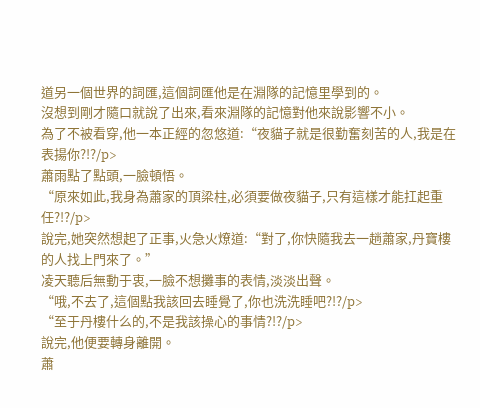道另一個世界的詞匯,這個詞匯他是在淵隊的記憶里學到的。
沒想到剛才隨口就說了出來,看來淵隊的記憶對他來說影響不小。
為了不被看穿,他一本正經的忽悠道:“夜貓子就是很勤奮刻苦的人,我是在表揚你?!?/p>
蕭雨點了點頭,一臉頓悟。
“原來如此,我身為蕭家的頂梁柱,必須要做夜貓子,只有這樣才能扛起重任?!?/p>
說完,她突然想起了正事,火急火燎道:“對了,你快隨我去一趟蕭家,丹寶樓的人找上門來了。”
凌天聽后無動于衷,一臉不想攤事的表情,淡淡出聲。
“哦,不去了,這個點我該回去睡覺了,你也洗洗睡吧?!?/p>
“至于丹樓什么的,不是我該操心的事情?!?/p>
說完,他便要轉身離開。
蕭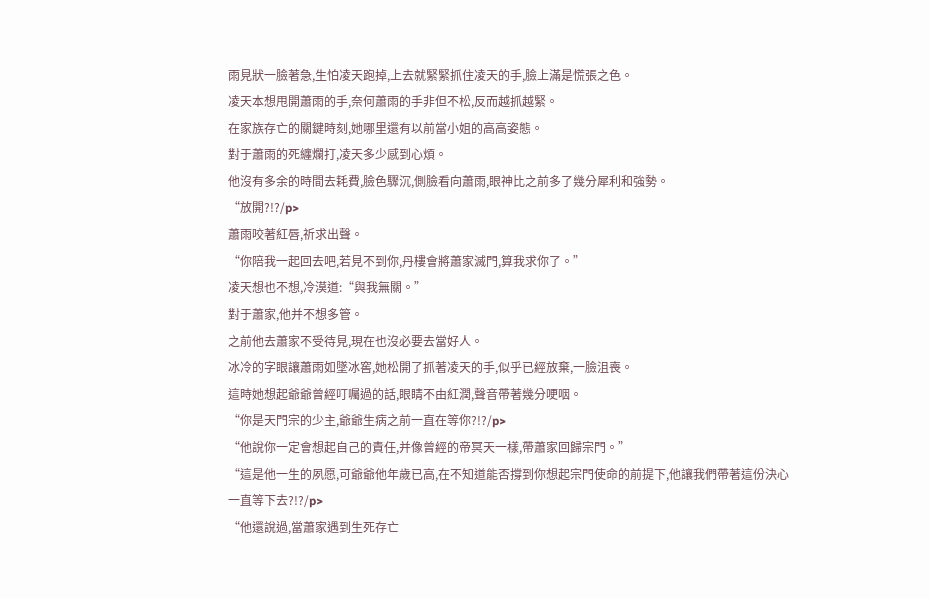雨見狀一臉著急,生怕凌天跑掉,上去就緊緊抓住凌天的手,臉上滿是慌張之色。
凌天本想甩開蕭雨的手,奈何蕭雨的手非但不松,反而越抓越緊。
在家族存亡的關鍵時刻,她哪里還有以前當小姐的高高姿態。
對于蕭雨的死纏爛打,凌天多少感到心煩。
他沒有多余的時間去耗費,臉色驟沉,側臉看向蕭雨,眼神比之前多了幾分犀利和強勢。
“放開?!?/p>
蕭雨咬著紅唇,祈求出聲。
“你陪我一起回去吧,若見不到你,丹樓會將蕭家滅門,算我求你了。”
凌天想也不想,冷漠道:“與我無關。”
對于蕭家,他并不想多管。
之前他去蕭家不受待見,現在也沒必要去當好人。
冰冷的字眼讓蕭雨如墜冰窖,她松開了抓著凌天的手,似乎已經放棄,一臉沮喪。
這時她想起爺爺曾經叮囑過的話,眼睛不由紅潤,聲音帶著幾分哽咽。
“你是天門宗的少主,爺爺生病之前一直在等你?!?/p>
“他說你一定會想起自己的責任,并像曾經的帝冥天一樣,帶蕭家回歸宗門。”
“這是他一生的夙愿,可爺爺他年歲已高,在不知道能否撐到你想起宗門使命的前提下,他讓我們帶著這份決心一直等下去?!?/p>
“他還說過,當蕭家遇到生死存亡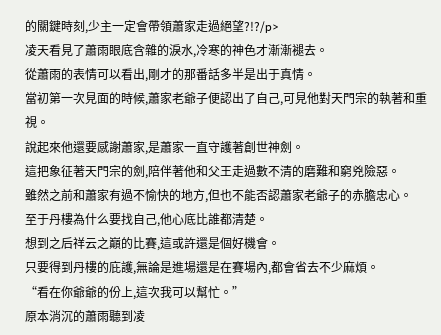的關鍵時刻,少主一定會帶領蕭家走過絕望?!?/p>
凌天看見了蕭雨眼底含雜的淚水,冷寒的神色才漸漸褪去。
從蕭雨的表情可以看出,剛才的那番話多半是出于真情。
當初第一次見面的時候,蕭家老爺子便認出了自己,可見他對天門宗的執著和重視。
說起來他還要感謝蕭家,是蕭家一直守護著創世神劍。
這把象征著天門宗的劍,陪伴著他和父王走過數不清的磨難和窮兇險惡。
雖然之前和蕭家有過不愉快的地方,但也不能否認蕭家老爺子的赤膽忠心。
至于丹樓為什么要找自己,他心底比誰都清楚。
想到之后祥云之巔的比賽,這或許還是個好機會。
只要得到丹樓的庇護,無論是進場還是在賽場內,都會省去不少麻煩。
“看在你爺爺的份上,這次我可以幫忙。”
原本消沉的蕭雨聽到凌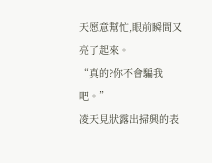天愿意幫忙,眼前瞬間又亮了起來。
“真的?你不會騙我吧。”
凌天見狀露出掃興的表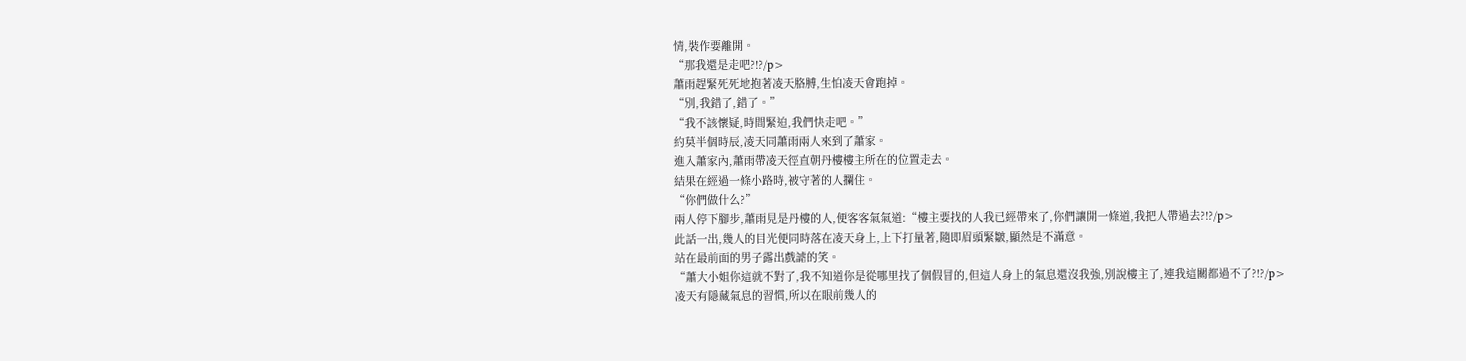情,裝作要離開。
“那我還是走吧?!?/p>
蕭雨趕緊死死地抱著凌天胳膊,生怕凌天會跑掉。
“別,我錯了,錯了。”
“我不該懷疑,時間緊迫,我們快走吧。”
約莫半個時辰,凌天同蕭雨兩人來到了蕭家。
進入蕭家內,蕭雨帶凌天徑直朝丹樓樓主所在的位置走去。
結果在經過一條小路時,被守著的人攔住。
“你們做什么?”
兩人停下腳步,蕭雨見是丹樓的人,便客客氣氣道:“樓主要找的人我已經帶來了,你們讓開一條道,我把人帶過去?!?/p>
此話一出,幾人的目光便同時落在凌天身上,上下打量著,隨即眉頭緊皺,顯然是不滿意。
站在最前面的男子露出戲謔的笑。
“蕭大小姐你這就不對了,我不知道你是從哪里找了個假冒的,但這人身上的氣息還沒我強,別說樓主了,連我這關都過不了?!?/p>
凌天有隱藏氣息的習慣,所以在眼前幾人的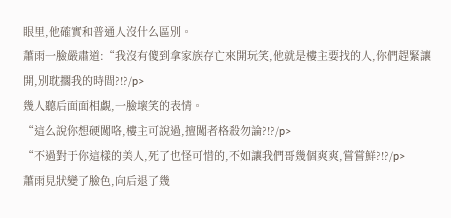眼里,他確實和普通人沒什么區別。
蕭雨一臉嚴肅道:“我沒有傻到拿家族存亡來開玩笑,他就是樓主要找的人,你們趕緊讓開,別耽擱我的時間?!?/p>
幾人聽后面面相覷,一臉壞笑的表情。
“這么說你想硬闖咯,樓主可說過,擅闖者格殺勿論?!?/p>
“不過對于你這樣的美人,死了也怪可惜的,不如讓我們哥幾個爽爽,嘗嘗鮮?!?/p>
蕭雨見狀變了臉色,向后退了幾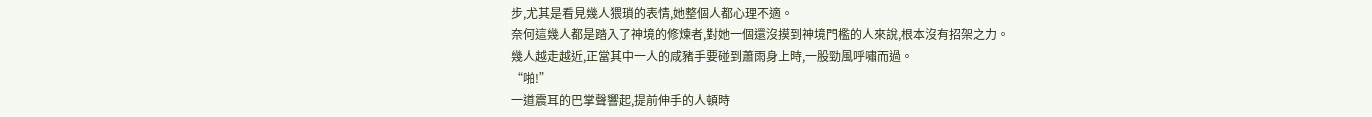步,尤其是看見幾人猥瑣的表情,她整個人都心理不適。
奈何這幾人都是踏入了神境的修煉者,對她一個還沒摸到神境門檻的人來說,根本沒有招架之力。
幾人越走越近,正當其中一人的咸豬手要碰到蕭雨身上時,一股勁風呼嘯而過。
“啪!”
一道震耳的巴掌聲響起,提前伸手的人頓時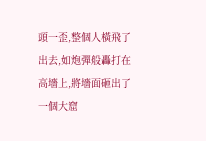頭一歪,整個人橫飛了出去,如炮彈般轟打在高墻上,將墻面砸出了一個大窟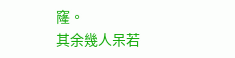窿。
其余幾人呆若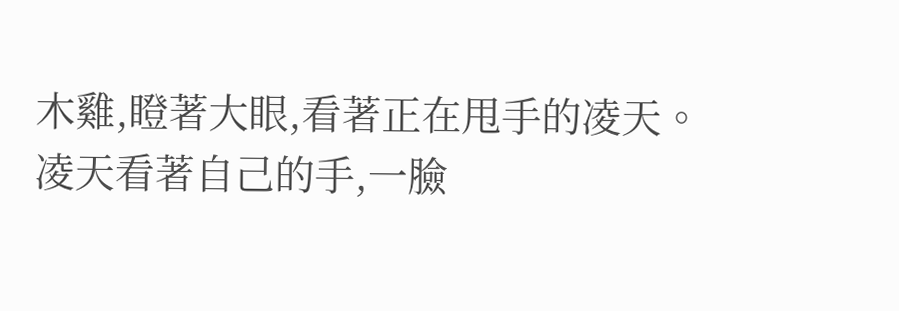木雞,瞪著大眼,看著正在甩手的凌天。
凌天看著自己的手,一臉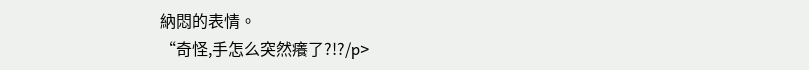納悶的表情。
“奇怪,手怎么突然癢了?!?/p>